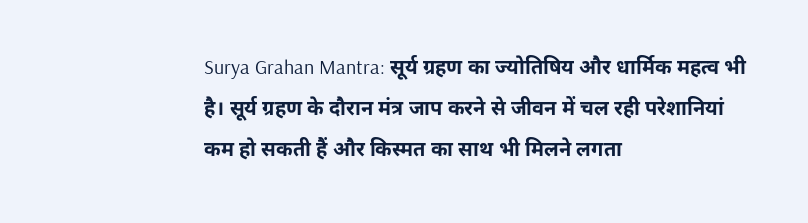Surya Grahan Mantra: सूर्य ग्रहण का ज्योतिषिय और धार्मिक महत्व भी है। सूर्य ग्रहण के दौरान मंत्र जाप करने से जीवन में चल रही परेशानियां कम हो सकती हैं और किस्मत का साथ भी मिलने लगता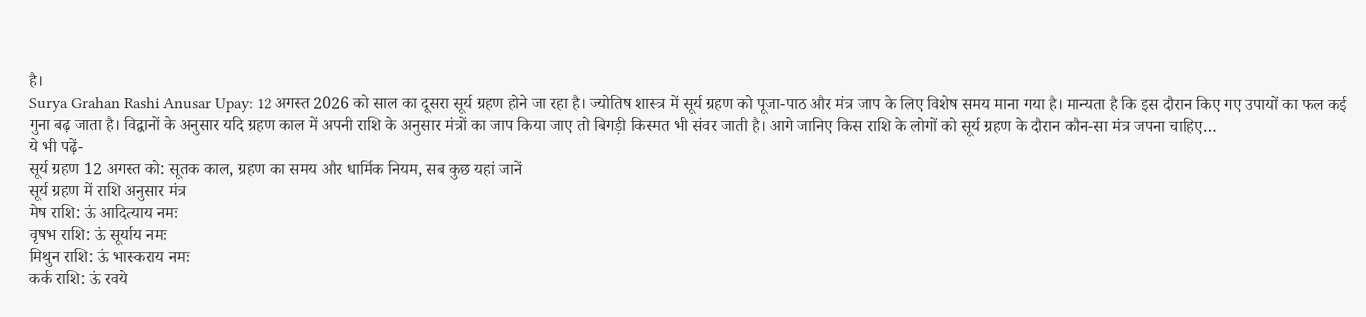है।
Surya Grahan Rashi Anusar Upay: 12 अगस्त 2026 को साल का दूसरा सूर्य ग्रहण होने जा रहा है। ज्योतिष शास्त्र में सूर्य ग्रहण को पूजा-पाठ और मंत्र जाप के लिए विशेष समय माना गया है। मान्यता है कि इस दौरान किए गए उपायों का फल कई गुना बढ़ जाता है। विद्वानों के अनुसार यदि ग्रहण काल में अपनी राशि के अनुसार मंत्रों का जाप किया जाए तो बिगड़ी किस्मत भी संवर जाती है। आगे जानिए किस राशि के लोगों को सूर्य ग्रहण के दौरान कौन-सा मंत्र जपना चाहिए…
ये भी पढ़ें-
सूर्य ग्रहण 12 अगस्त को: सूतक काल, ग्रहण का समय और धार्मिक नियम, सब कुछ यहां जानें
सूर्य ग्रहण में राशि अनुसार मंत्र
मेष राशि: ऊं आदित्याय नमः
वृषभ राशि: ऊं सूर्याय नमः
मिथुन राशि: ऊं भास्कराय नमः
कर्क राशि: ऊं रवये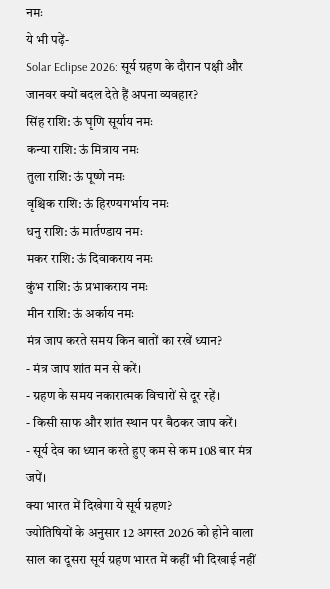नमः
ये भी पढ़ें-
Solar Eclipse 2026: सूर्य ग्रहण के दौरान पक्षी और जानवर क्यों बदल देते हैं अपना व्यवहार?
सिंह राशि: ऊं घृणि सूर्याय नमः
कन्या राशि: ऊं मित्राय नमः
तुला राशि: ऊं पूष्णे नमः
वृश्चिक राशि: ऊं हिरण्यगर्भाय नमः
धनु राशि: ऊं मार्तण्डाय नमः
मकर राशि: ऊं दिवाकराय नमः
कुंभ राशि: ऊं प्रभाकराय नमः
मीन राशि: ऊं अर्काय नमः
मंत्र जाप करते समय किन बातों का रखें ध्यान?
- मंत्र जाप शांत मन से करें।
- ग्रहण के समय नकारात्मक विचारों से दूर रहें।
- किसी साफ और शांत स्थान पर बैठकर जाप करें।
- सूर्य देव का ध्यान करते हुए कम से कम 108 बार मंत्र जपें।
क्या भारत में दिखेगा ये सूर्य ग्रहण?
ज्योतिषियों के अनुसार 12 अगस्त 2026 को होने वाला साल का दूसरा सूर्य ग्रहण भारत में कहीं भी दिखाई नहीं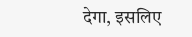देगा, इसलिए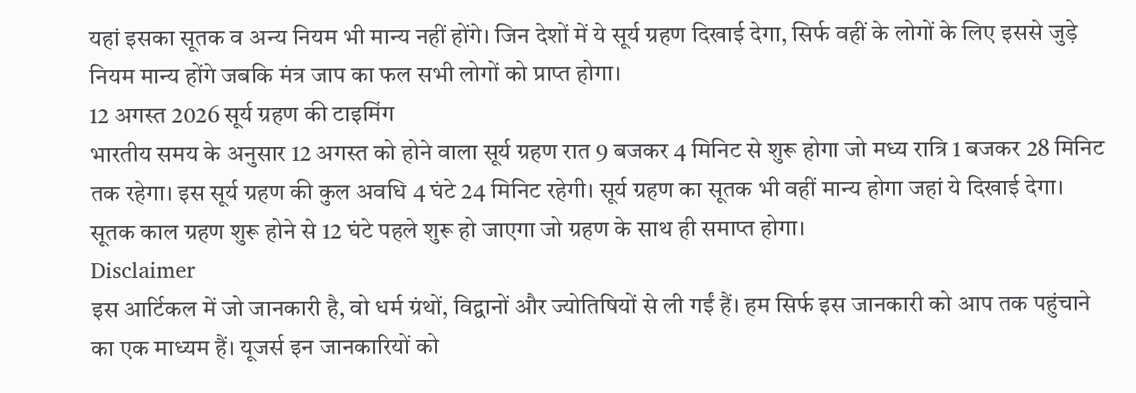यहां इसका सूतक व अन्य नियम भी मान्य नहीं होंगे। जिन देशों में ये सूर्य ग्रहण दिखाई देगा, सिर्फ वहीं के लोगों के लिए इससे जुड़े नियम मान्य होंगे जबकि मंत्र जाप का फल सभी लोगों को प्राप्त होगा।
12 अगस्त 2026 सूर्य ग्रहण की टाइमिंग
भारतीय समय के अनुसार 12 अगस्त को होने वाला सूर्य ग्रहण रात 9 बजकर 4 मिनिट से शुरू होगा जो मध्य रात्रि 1 बजकर 28 मिनिट तक रहेगा। इस सूर्य ग्रहण की कुल अवधि 4 घंटे 24 मिनिट रहेगी। सूर्य ग्रहण का सूतक भी वहीं मान्य होगा जहां ये दिखाई देगा। सूतक काल ग्रहण शुरू होने से 12 घंटे पहले शुरू हो जाएगा जो ग्रहण के साथ ही समाप्त होगा।
Disclaimer
इस आर्टिकल में जो जानकारी है, वो धर्म ग्रंथों, विद्वानों और ज्योतिषियों से ली गईं हैं। हम सिर्फ इस जानकारी को आप तक पहुंचाने का एक माध्यम हैं। यूजर्स इन जानकारियों को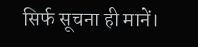सिर्फ सूचना ही मानें।